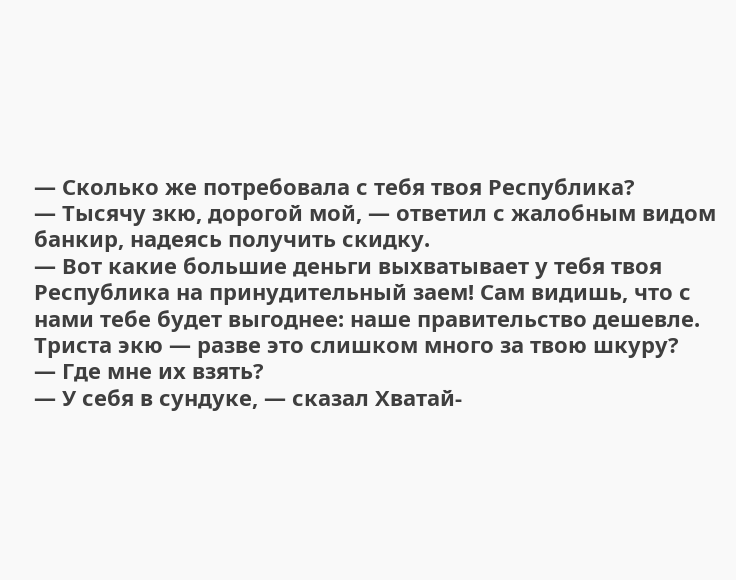— Сколько же потребовала с тебя твоя Республика?
— Тысячу зкю, дорогой мой, — ответил с жалобным видом банкир, надеясь получить скидку.
— Вот какие большие деньги выхватывает у тебя твоя Республика на принудительный заем! Сам видишь, что с нами тебе будет выгоднее: наше правительство дешевле. Триста экю — разве это слишком много за твою шкуру?
— Где мне их взять?
— У себя в сундуке, — сказал Хватай-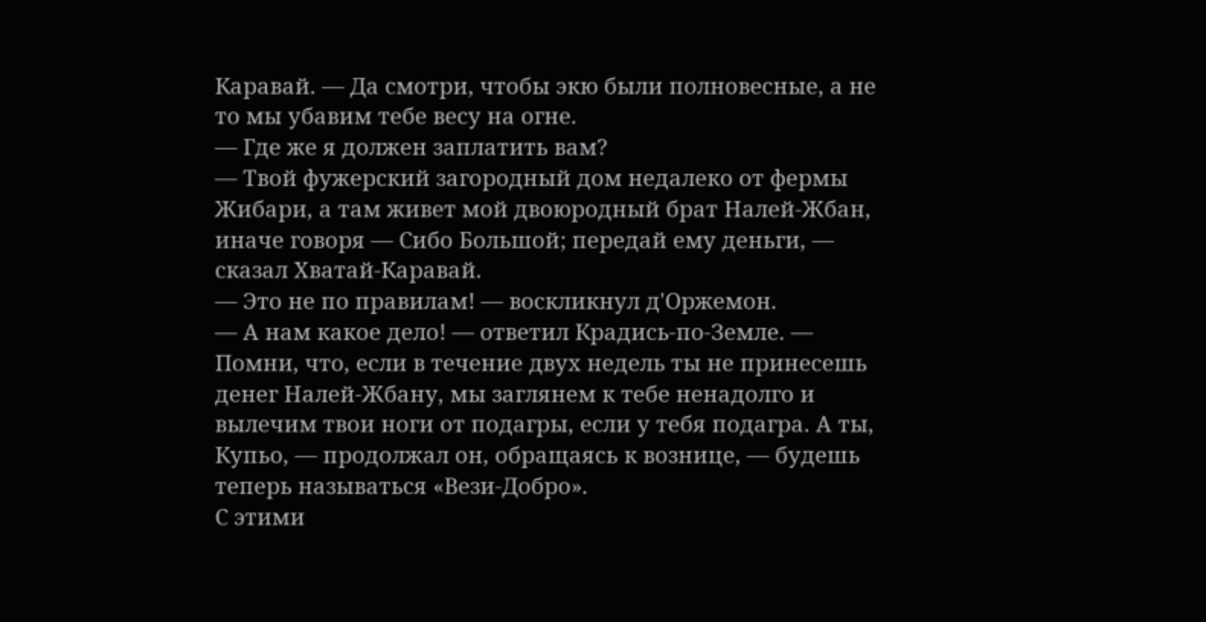Каравай. — Да смотри, чтобы экю были полновесные, а не то мы убавим тебе весу на огне.
— Где же я должен заплатить вам?
— Твой фужерский загородный дом недалеко от фермы Жибари, а там живет мой двоюродный брат Налей-Жбан, иначе говоря — Сибо Большой; передай ему деньги, — сказал Хватай-Каравай.
— Это не по правилам! — воскликнул д'Оржемон.
— А нам какое дело! — ответил Крадись-по-Земле. — Помни, что, если в течение двух недель ты не принесешь денег Налей-Жбану, мы заглянем к тебе ненадолго и вылечим твои ноги от подагры, если у тебя подагра. А ты, Купьо, — продолжал он, обращаясь к вознице, — будешь теперь называться «Вези-Добро».
С этими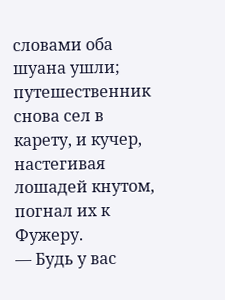словами оба шуана ушли; путешественник снова сел в карету, и кучер, настегивая лошадей кнутом, погнал их к Фужеру.
— Будь у вас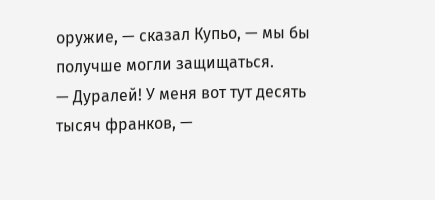оружие, — сказал Купьо, — мы бы получше могли защищаться.
— Дуралей! У меня вот тут десять тысяч франков, —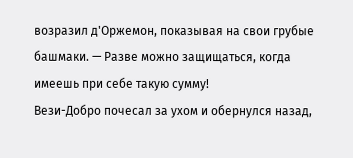возразил д'Оржемон, показывая на свои грубые башмаки. — Разве можно защищаться, когда имеешь при себе такую сумму!
Вези-Добро почесал за ухом и обернулся назад,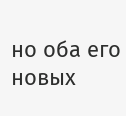но оба его новых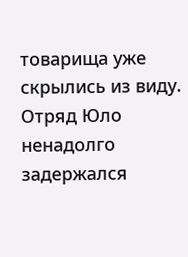товарища уже скрылись из виду.
Отряд Юло ненадолго задержался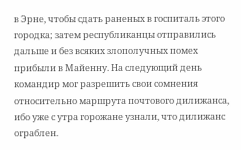в Эрне, чтобы сдать раненых в госпиталь этого городка; затем республиканцы отправились дальше и без всяких злополучных помех прибыли в Майенну. На следующий день командир мог разрешить свои сомнения относительно маршрута почтового дилижанса, ибо уже с утра горожане узнали, что дилижанс ограблен.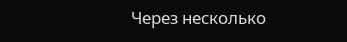Через несколько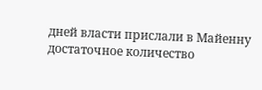дней власти прислали в Майенну достаточное количество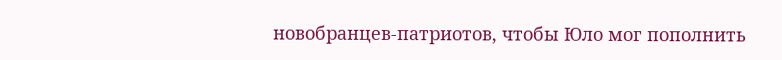новобранцев-патриотов, чтобы Юло мог пополнить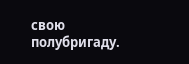свою полубригаду.